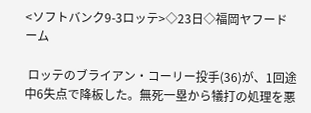<ソフトバンク9-3ロッテ>◇23日◇福岡ヤフードーム

 ロッテのブライアン・コーリー投手(36)が、1回途中6失点で降板した。無死一塁から犠打の処理を悪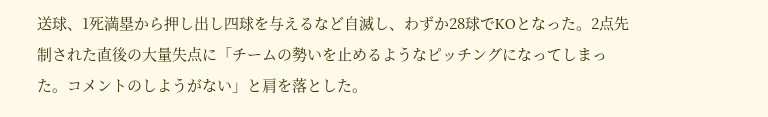送球、1死満塁から押し出し四球を与えるなど自滅し、わずか28球でKOとなった。2点先制された直後の大量失点に「チームの勢いを止めるようなピッチングになってしまった。コメントのしようがない」と肩を落とした。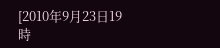[2010年9月23日19時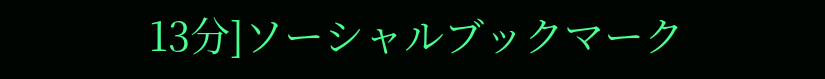13分]ソーシャルブックマーク